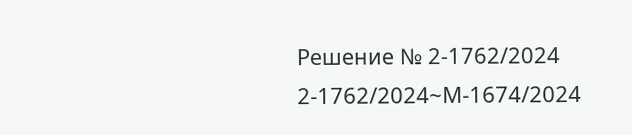Решение № 2-1762/2024 2-1762/2024~М-1674/2024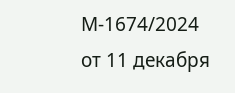М-1674/2024 от 11 декабря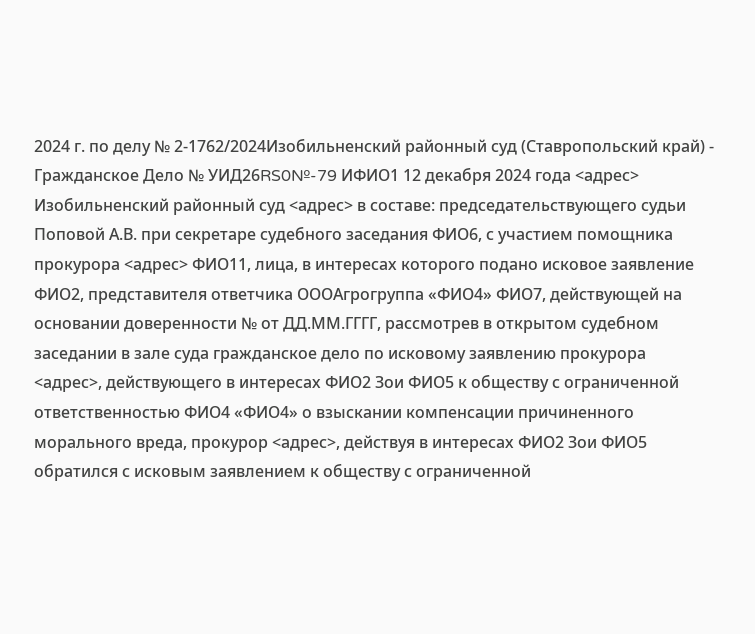2024 г. по делу № 2-1762/2024Изобильненский районный суд (Ставропольский край) - Гражданское Дело № УИД26RS0№-79 ИФИО1 12 декабря 2024 года <адрес> Изобильненский районный суд <адрес> в составе: председательствующего судьи Поповой А.В. при секретаре судебного заседания ФИО6, с участием помощника прокурора <адрес> ФИО11, лица, в интересах которого подано исковое заявление ФИО2, представителя ответчика ОООАгрогруппа «ФИО4» ФИО7, действующей на основании доверенности № от ДД.ММ.ГГГГ, рассмотрев в открытом судебном заседании в зале суда гражданское дело по исковому заявлению прокурора <адрес>, действующего в интересах ФИО2 Зои ФИО5 к обществу с ограниченной ответственностью ФИО4 «ФИО4» о взыскании компенсации причиненного морального вреда, прокурор <адрес>, действуя в интересах ФИО2 Зои ФИО5 обратился с исковым заявлением к обществу с ограниченной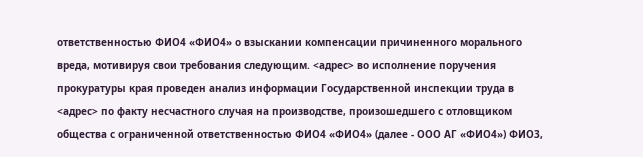ответственностью ФИО4 «ФИО4» о взыскании компенсации причиненного морального вреда, мотивируя свои требования следующим. <адрес> во исполнение поручения прокуратуры края проведен анализ информации Государственной инспекции труда в <адрес> по факту несчастного случая на производстве, произошедшего с отловщиком общества с ограниченной ответственностью ФИО4 «ФИО4» (далее - ООО АГ «ФИО4») ФИО3,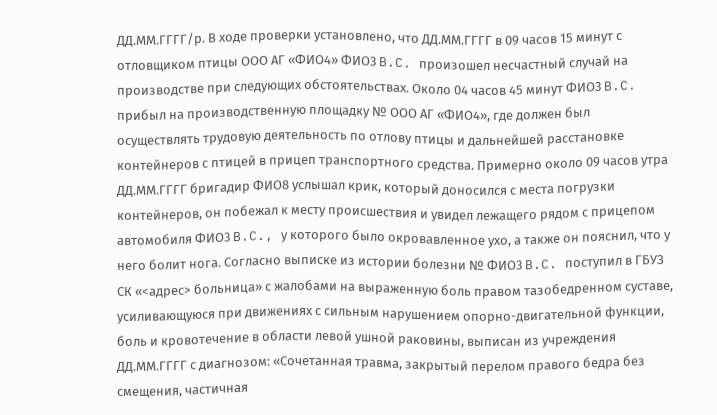ДД.ММ.ГГГГ/р. В ходе проверки установлено, что ДД.ММ.ГГГГ в 09 часов 15 минут с отловщиком птицы ООО АГ «ФИО4» ФИО3 B.C. произошел несчастный случай на производстве при следующих обстоятельствах. Около 04 часов 45 минут ФИО3 B.C. прибыл на производственную площадку № ООО АГ «ФИО4», где должен был осуществлять трудовую деятельность по отлову птицы и дальнейшей расстановке контейнеров с птицей в прицеп транспортного средства. Примерно около 09 часов утра ДД.ММ.ГГГГ бригадир ФИО8 услышал крик, который доносился с места погрузки контейнеров, он побежал к месту происшествия и увидел лежащего рядом с прицепом автомобиля ФИО3 B.C., у которого было окровавленное ухо, а также он пояснил, что у него болит нога. Согласно выписке из истории болезни № ФИО3 B.C. поступил в ГБУЗ СК «<адрес> больница» с жалобами на выраженную боль правом тазобедренном суставе, усиливающуюся при движениях с сильным нарушением опорно-двигательной функции, боль и кровотечение в области левой ушной раковины, выписан из учреждения ДД.ММ.ГГГГ с диагнозом: «Сочетанная травма, закрытый перелом правого бедра без смещения, частичная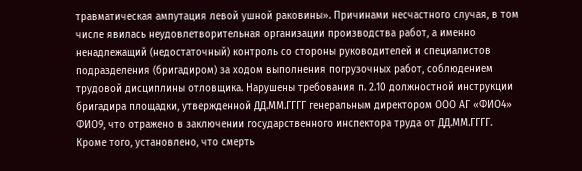травматическая ампутация левой ушной раковины». Причинами несчастного случая, в том числе явилась неудовлетворительная организации производства работ, а именно ненадлежащий (недостаточный) контроль со стороны руководителей и специалистов подразделения (бригадиром) за ходом выполнения погрузочных работ, соблюдением трудовой дисциплины отловщика. Нарушены требования п. 2.10 должностной инструкции бригадира площадки, утвержденной ДД.ММ.ГГГГ генеральным директором ООО АГ «ФИО4» ФИО9, что отражено в заключении государственного инспектора труда от ДД.ММ.ГГГГ. Кроме того, установлено, что смерть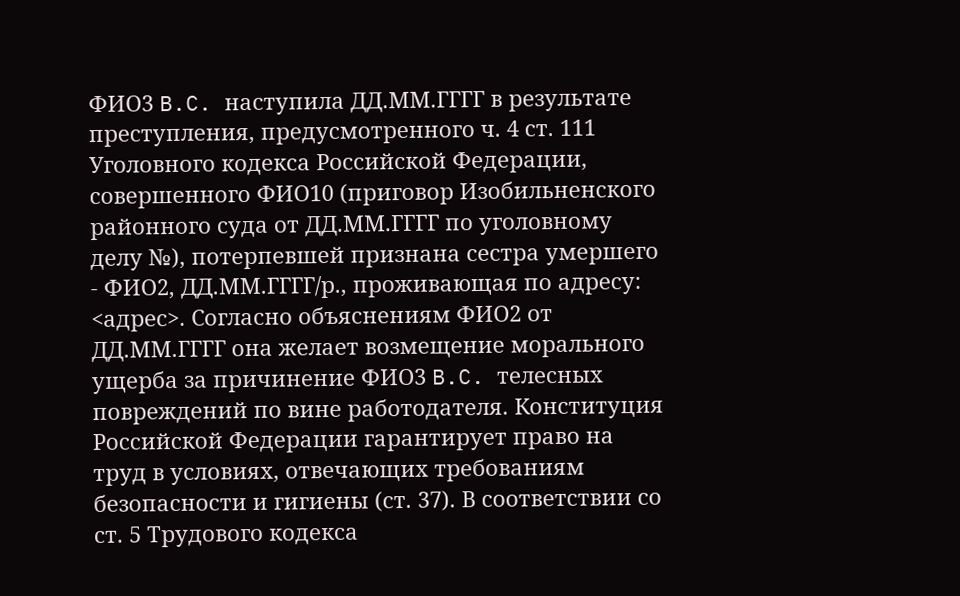ФИО3 B.C. наступила ДД.ММ.ГГГГ в результате преступления, предусмотренного ч. 4 ст. 111 Уголовного кодекса Российской Федерации, совершенного ФИО10 (приговор Изобильненского районного суда от ДД.ММ.ГГГГ по уголовному делу №), потерпевшей признана сестра умершего - ФИО2, ДД.ММ.ГГГГ/р., проживающая по адресу: <адрес>. Согласно объяснениям ФИО2 от ДД.ММ.ГГГГ она желает возмещение морального ущерба за причинение ФИО3 B.C. телесных повреждений по вине работодателя. Конституция Российской Федерации гарантирует право на труд в условиях, отвечающих требованиям безопасности и гигиены (ст. 37). В соответствии со ст. 5 Трудового кодекса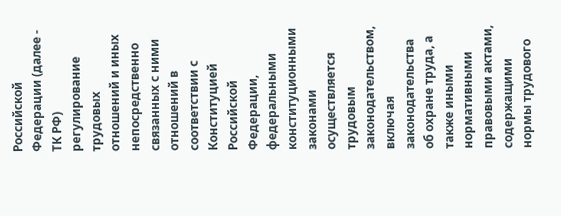Российской Федерации (далее - ТК РФ) регулирование трудовых отношений и иных непосредственно связанных с ними отношений в соответствии с Конституцией Российской Федерации, федеральными конституционными законами осуществляется трудовым законодательством, включая законодательства об охране труда, а также иными нормативными правовыми актами, содержащими нормы трудового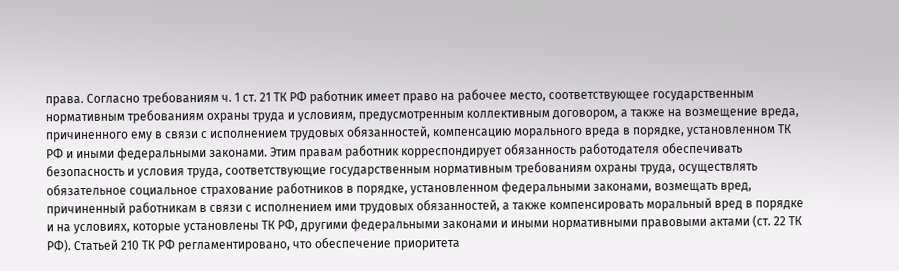права. Согласно требованиям ч. 1 ст. 21 ТК РФ работник имеет право на рабочее место, соответствующее государственным нормативным требованиям охраны труда и условиям, предусмотренным коллективным договором, а также на возмещение вреда, причиненного ему в связи с исполнением трудовых обязанностей, компенсацию морального вреда в порядке, установленном ТК РФ и иными федеральными законами. Этим правам работник корреспондирует обязанность работодателя обеспечивать безопасность и условия труда, соответствующие государственным нормативным требованиям охраны труда, осуществлять обязательное социальное страхование работников в порядке, установленном федеральными законами, возмещать вред, причиненный работникам в связи с исполнением ими трудовых обязанностей, а также компенсировать моральный вред в порядке и на условиях, которые установлены ТК РФ, другими федеральными законами и иными нормативными правовыми актами (ст. 22 ТК РФ). Статьей 210 ТК РФ регламентировано, что обеспечение приоритета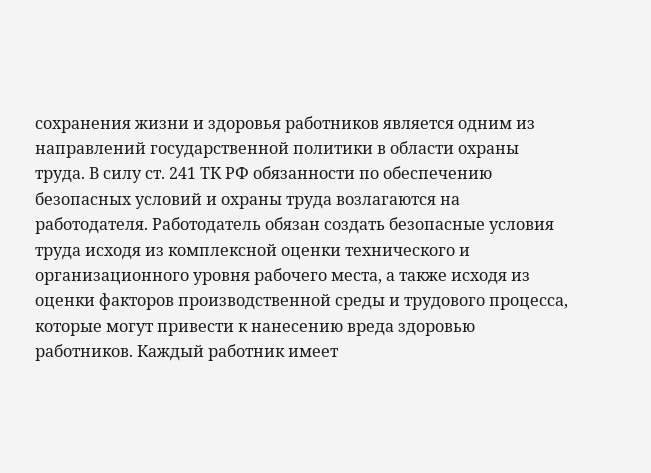сохранения жизни и здоровья работников является одним из направлений государственной политики в области охраны труда. В силу ст. 241 ТК РФ обязанности по обеспечению безопасных условий и охраны труда возлагаются на работодателя. Работодатель обязан создать безопасные условия труда исходя из комплексной оценки технического и организационного уровня рабочего места, а также исходя из оценки факторов производственной среды и трудового процесса, которые могут привести к нанесению вреда здоровью работников. Каждый работник имеет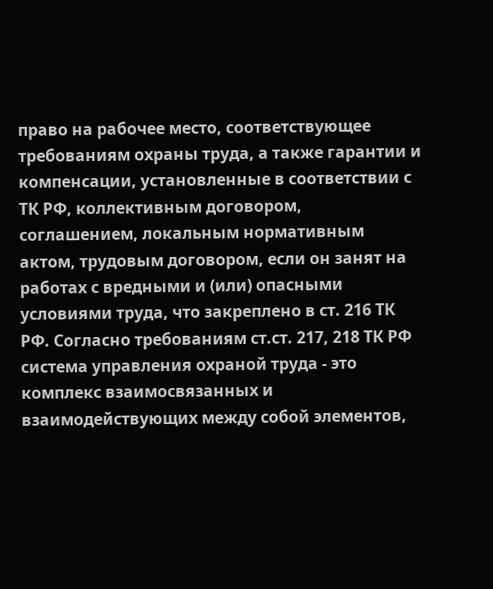право на рабочее место, соответствующее требованиям охраны труда, а также гарантии и компенсации, установленные в соответствии с ТК РФ, коллективным договором, соглашением, локальным нормативным актом, трудовым договором, если он занят на работах с вредными и (или) опасными условиями труда, что закреплено в ст. 216 ТК РФ. Согласно требованиям ст.ст. 217, 218 ТК РФ система управления охраной труда - это комплекс взаимосвязанных и взаимодействующих между собой элементов,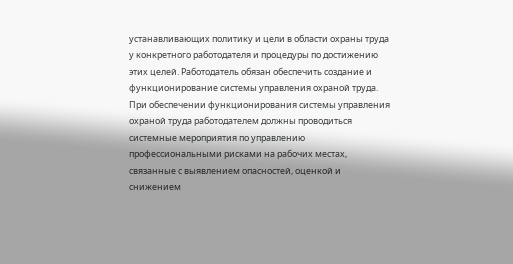устанавливающих политику и цели в области охраны труда у конкретного работодателя и процедуры по достижению этих целей. Работодатель обязан обеспечить создание и функционирование системы управления охраной труда. При обеспечении функционирования системы управления охраной труда работодателем должны проводиться системные мероприятия по управлению профессиональными рисками на рабочих местах, связанные с выявлением опасностей, оценкой и снижением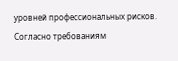уровней профессиональных рисков. Согласно требованиям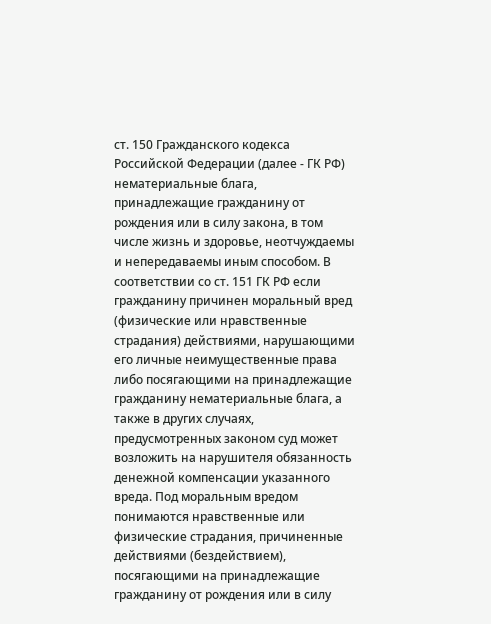ст. 150 Гражданского кодекса Российской Федерации (далее - ГК РФ) нематериальные блага, принадлежащие гражданину от рождения или в силу закона, в том числе жизнь и здоровье, неотчуждаемы и непередаваемы иным способом. В соответствии со ст. 151 ГК РФ если гражданину причинен моральный вред (физические или нравственные страдания) действиями, нарушающими его личные неимущественные права либо посягающими на принадлежащие гражданину нематериальные блага, а также в других случаях, предусмотренных законом суд может возложить на нарушителя обязанность денежной компенсации указанного вреда. Под моральным вредом понимаются нравственные или физические страдания, причиненные действиями (бездействием), посягающими на принадлежащие гражданину от рождения или в силу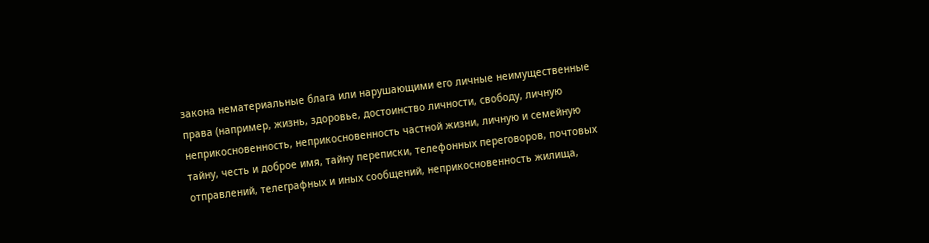закона нематериальные блага или нарушающими его личные неимущественные права (например, жизнь, здоровье, достоинство личности, свободу, личную неприкосновенность, неприкосновенность частной жизни, личную и семейную тайну, честь и доброе имя, тайну переписки, телефонных переговоров, почтовых отправлений, телеграфных и иных сообщений, неприкосновенность жилища,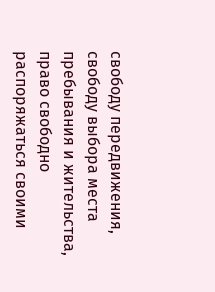свободу передвижения, свободу выбора места пребывания и жительства, право свободно распоряжаться своими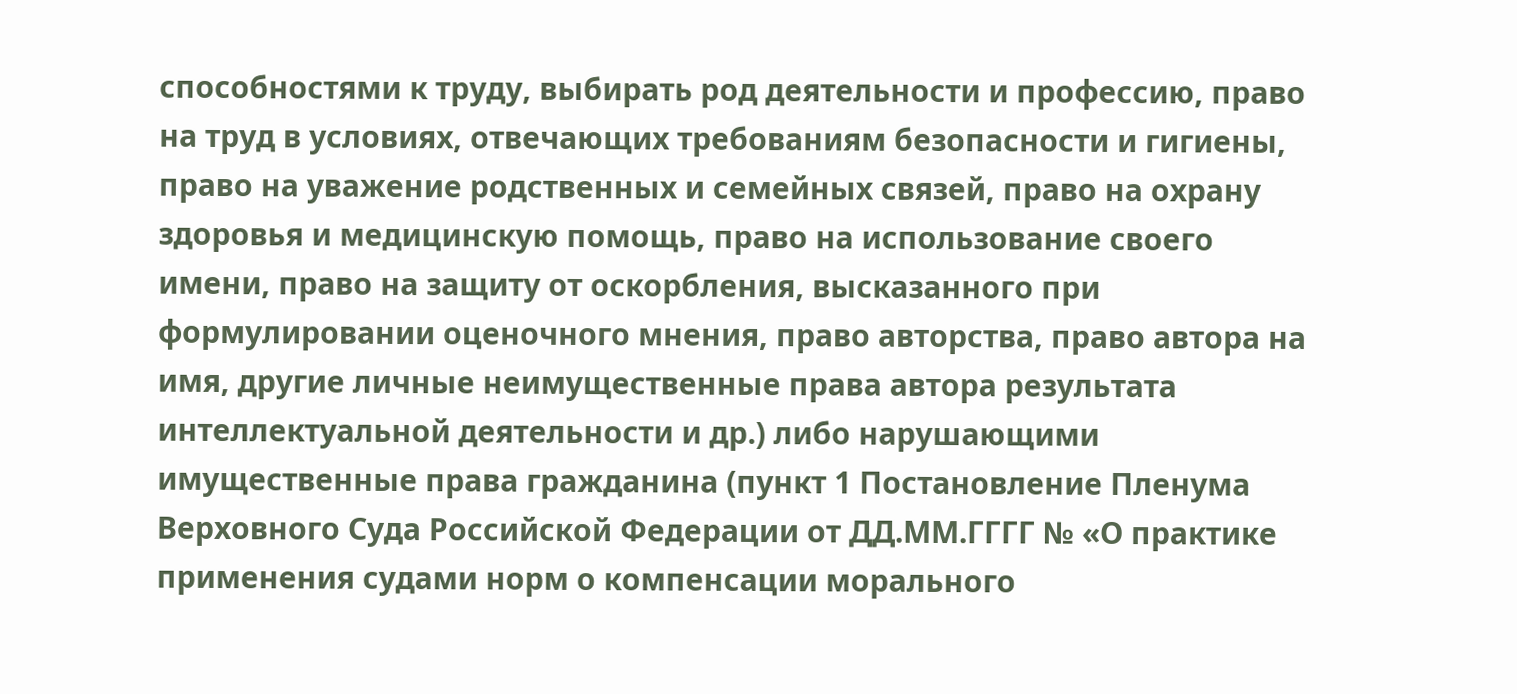способностями к труду, выбирать род деятельности и профессию, право на труд в условиях, отвечающих требованиям безопасности и гигиены, право на уважение родственных и семейных связей, право на охрану здоровья и медицинскую помощь, право на использование своего имени, право на защиту от оскорбления, высказанного при формулировании оценочного мнения, право авторства, право автора на имя, другие личные неимущественные права автора результата интеллектуальной деятельности и др.) либо нарушающими имущественные права гражданина (пункт 1 Постановление Пленума Верховного Суда Российской Федерации от ДД.ММ.ГГГГ № «О практике применения судами норм о компенсации морального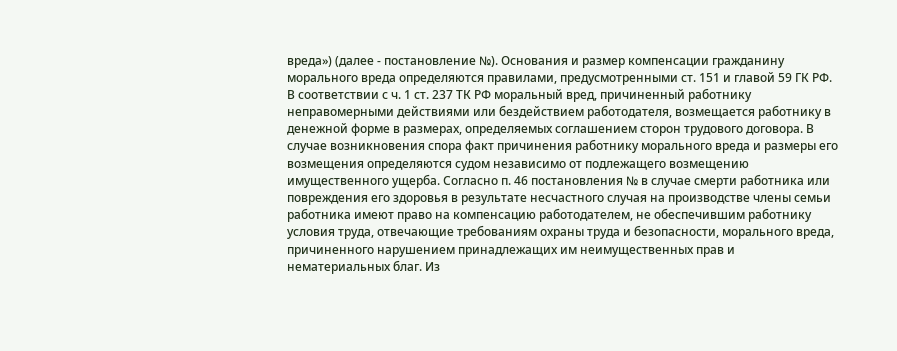вреда») (далее - постановление №). Основания и размер компенсации гражданину морального вреда определяются правилами, предусмотренными ст. 151 и главой 59 ГК РФ. В соответствии с ч. 1 ст. 237 ТК РФ моральный вред, причиненный работнику неправомерными действиями или бездействием работодателя, возмещается работнику в денежной форме в размерах, определяемых соглашением сторон трудового договора. В случае возникновения спора факт причинения работнику морального вреда и размеры его возмещения определяются судом независимо от подлежащего возмещению имущественного ущерба. Согласно п. 46 постановления № в случае смерти работника или повреждения его здоровья в результате несчастного случая на производстве члены семьи работника имеют право на компенсацию работодателем, не обеспечившим работнику условия труда, отвечающие требованиям охраны труда и безопасности, морального вреда, причиненного нарушением принадлежащих им неимущественных прав и нематериальных благ. Из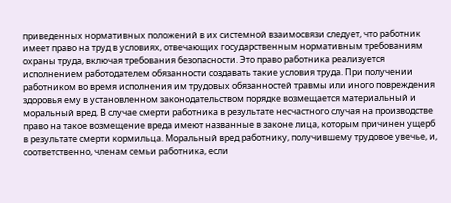приведенных нормативных положений в их системной взаимосвязи следует, что работник имеет право на труд в условиях, отвечающих государственным нормативным требованиям охраны труда, включая требования безопасности. Это право работника реализуется исполнением работодателем обязанности создавать такие условия труда. При получении работником во время исполнения им трудовых обязанностей травмы или иного повреждения здоровья ему в установленном законодательством порядке возмещается материальный и моральный вред. В случае смерти работника в результате несчастного случая на производстве право на такое возмещение вреда имеют названные в законе лица, которым причинен ущерб в результате смерти кормильца. Моральный вред работнику, получившему трудовое увечье, и, соответственно, членам семьи работника, если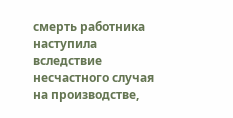смерть работника наступила вследствие несчастного случая на производстве,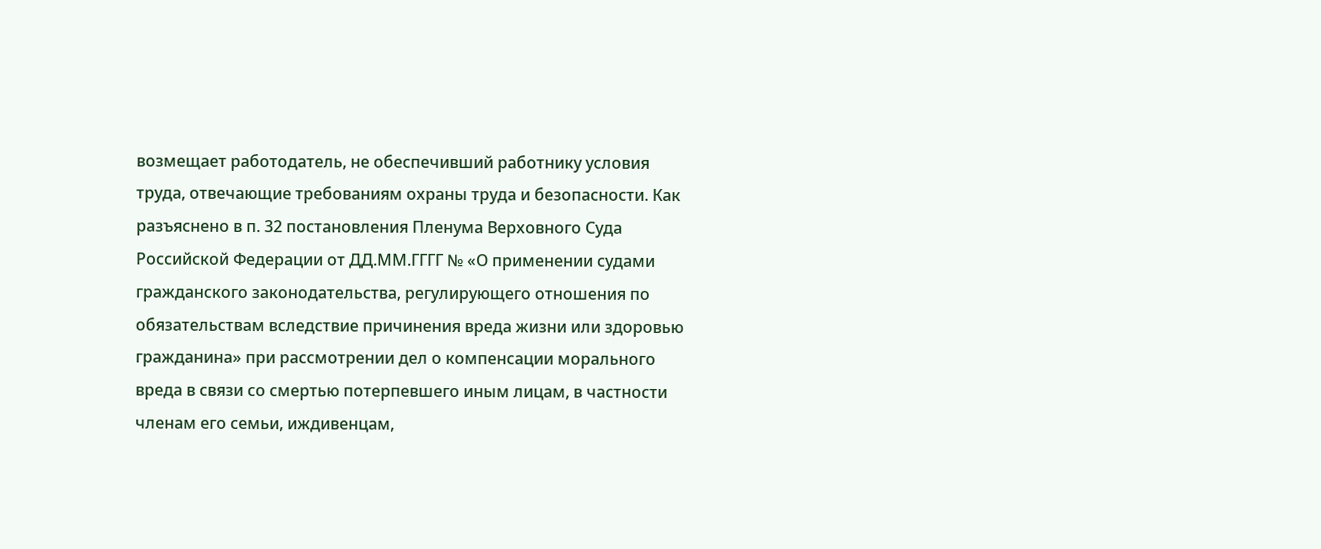возмещает работодатель, не обеспечивший работнику условия труда, отвечающие требованиям охраны труда и безопасности. Как разъяснено в п. 32 постановления Пленума Верховного Суда Российской Федерации от ДД.ММ.ГГГГ № «О применении судами гражданского законодательства, регулирующего отношения по обязательствам вследствие причинения вреда жизни или здоровью гражданина» при рассмотрении дел о компенсации морального вреда в связи со смертью потерпевшего иным лицам, в частности членам его семьи, иждивенцам,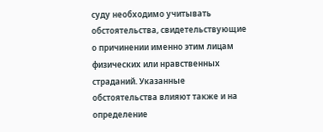суду необходимо учитывать обстоятельства, свидетельствующие о причинении именно этим лицам физических или нравственных страданий. Указанные обстоятельства влияют также и на определение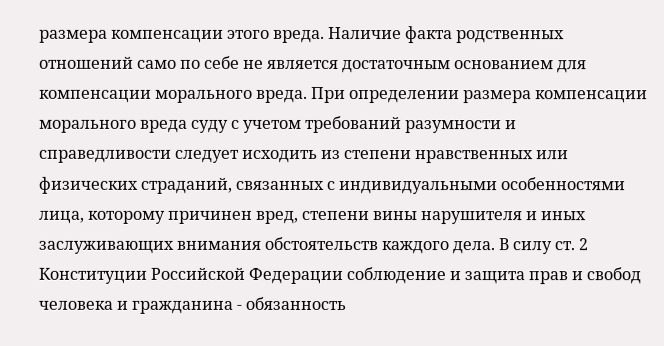размера компенсации этого вреда. Наличие факта родственных отношений само по себе не является достаточным основанием для компенсации морального вреда. При определении размера компенсации морального вреда суду с учетом требований разумности и справедливости следует исходить из степени нравственных или физических страданий, связанных с индивидуальными особенностями лица, которому причинен вред, степени вины нарушителя и иных заслуживающих внимания обстоятельств каждого дела. В силу ст. 2 Конституции Российской Федерации соблюдение и защита прав и свобод человека и гражданина - обязанность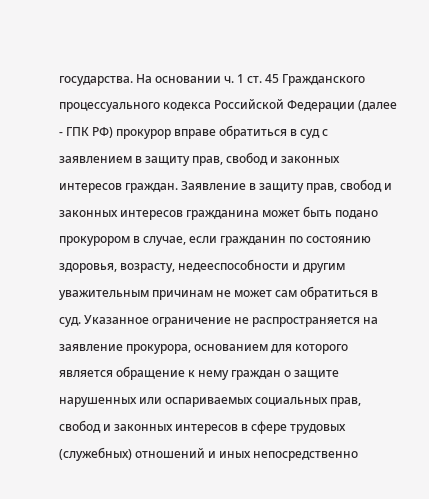государства. На основании ч. 1 ст. 45 Гражданского процессуального кодекса Российской Федерации (далее - ГПК РФ) прокурор вправе обратиться в суд с заявлением в защиту прав, свобод и законных интересов граждан. Заявление в защиту прав, свобод и законных интересов гражданина может быть подано прокурором в случае, если гражданин по состоянию здоровья, возрасту, недееспособности и другим уважительным причинам не может сам обратиться в суд. Указанное ограничение не распространяется на заявление прокурора, основанием для которого является обращение к нему граждан о защите нарушенных или оспариваемых социальных прав, свобод и законных интересов в сфере трудовых (служебных) отношений и иных непосредственно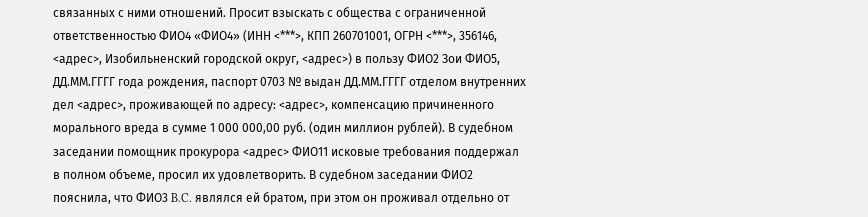связанных с ними отношений. Просит взыскать с общества с ограниченной ответственностью ФИО4 «ФИО4» (ИНН <***>, КПП 260701001, ОГРН <***>, 356146, <адрес>, Изобильненский городской округ, <адрес>) в пользу ФИО2 Зои ФИО5, ДД.ММ.ГГГГ года рождения, паспорт 0703 № выдан ДД.ММ.ГГГГ отделом внутренних дел <адрес>, проживающей по адресу: <адрес>, компенсацию причиненного морального вреда в сумме 1 000 000,00 руб. (один миллион рублей). В судебном заседании помощник прокурора <адрес> ФИО11 исковые требования поддержал в полном объеме, просил их удовлетворить. В судебном заседании ФИО2 пояснила, что ФИО3 B.C. являлся ей братом, при этом он проживал отдельно от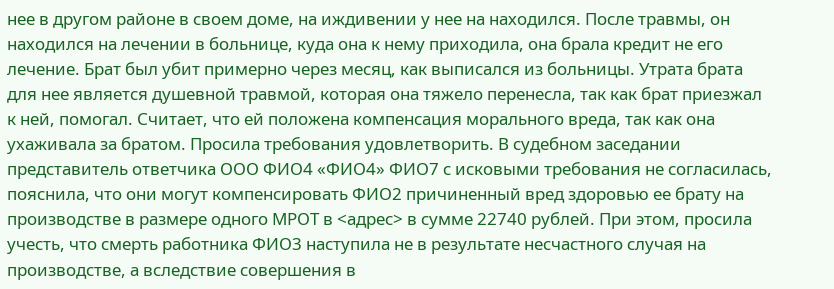нее в другом районе в своем доме, на иждивении у нее на находился. После травмы, он находился на лечении в больнице, куда она к нему приходила, она брала кредит не его лечение. Брат был убит примерно через месяц, как выписался из больницы. Утрата брата для нее является душевной травмой, которая она тяжело перенесла, так как брат приезжал к ней, помогал. Считает, что ей положена компенсация морального вреда, так как она ухаживала за братом. Просила требования удовлетворить. В судебном заседании представитель ответчика ООО ФИО4 «ФИО4» ФИО7 с исковыми требования не согласилась, пояснила, что они могут компенсировать ФИО2 причиненный вред здоровью ее брату на производстве в размере одного МРОТ в <адрес> в сумме 22740 рублей. При этом, просила учесть, что смерть работника ФИО3 наступила не в результате несчастного случая на производстве, а вследствие совершения в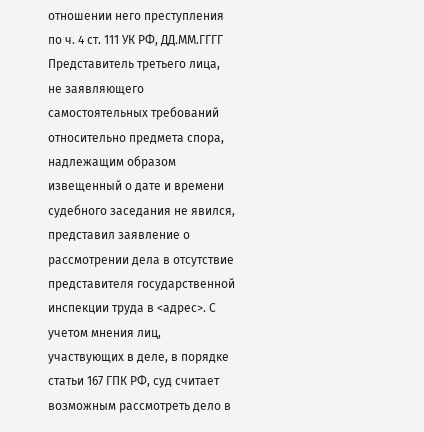отношении него преступления по ч. 4 ст. 111 УК РФ, ДД.ММ.ГГГГ Представитель третьего лица, не заявляющего самостоятельных требований относительно предмета спора, надлежащим образом извещенный о дате и времени судебного заседания не явился, представил заявление о рассмотрении дела в отсутствие представителя государственной инспекции труда в <адрес>. С учетом мнения лиц, участвующих в деле, в порядке статьи 167 ГПК РФ, суд считает возможным рассмотреть дело в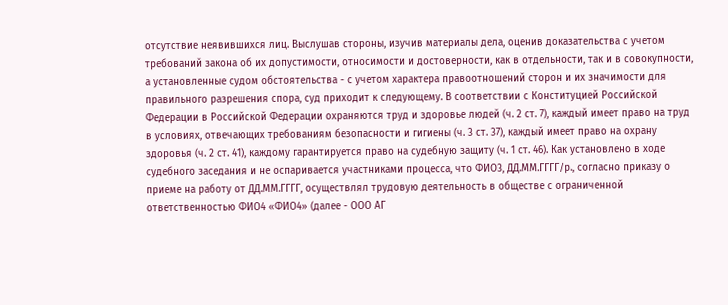отсутствие неявившихся лиц. Выслушав стороны, изучив материалы дела, оценив доказательства с учетом требований закона об их допустимости, относимости и достоверности, как в отдельности, так и в совокупности, а установленные судом обстоятельства - с учетом характера правоотношений сторон и их значимости для правильного разрешения спора, суд приходит к следующему. В соответствии с Конституцией Российской Федерации в Российской Федерации охраняются труд и здоровье людей (ч. 2 ст. 7), каждый имеет право на труд в условиях, отвечающих требованиям безопасности и гигиены (ч. 3 ст. 37), каждый имеет право на охрану здоровья (ч. 2 ст. 41), каждому гарантируется право на судебную защиту (ч. 1 ст. 46). Как установлено в ходе судебного заседания и не оспаривается участниками процесса, что ФИО3, ДД.ММ.ГГГГ/р., согласно приказу о приеме на работу от ДД.ММ.ГГГГ, осуществлял трудовую деятельность в обществе с ограниченной ответственностью ФИО4 «ФИО4» (далее - ООО АГ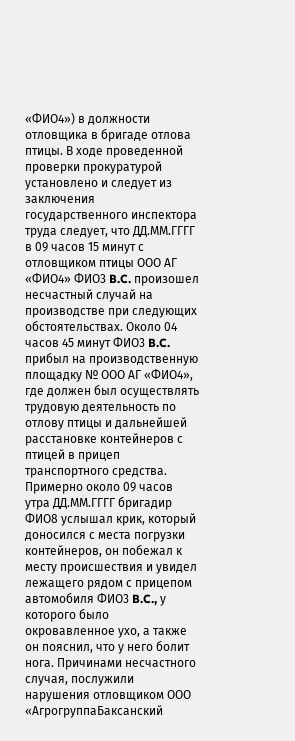«ФИО4») в должности отловщика в бригаде отлова птицы. В ходе проведенной проверки прокуратурой установлено и следует из заключения государственного инспектора труда следует, что ДД.ММ.ГГГГ в 09 часов 15 минут с отловщиком птицы ООО АГ «ФИО4» ФИО3 B.C. произошел несчастный случай на производстве при следующих обстоятельствах. Около 04 часов 45 минут ФИО3 B.C. прибыл на производственную площадку № ООО АГ «ФИО4», где должен был осуществлять трудовую деятельность по отлову птицы и дальнейшей расстановке контейнеров с птицей в прицеп транспортного средства. Примерно около 09 часов утра ДД.ММ.ГГГГ бригадир ФИО8 услышал крик, который доносился с места погрузки контейнеров, он побежал к месту происшествия и увидел лежащего рядом с прицепом автомобиля ФИО3 B.C., у которого было окровавленное ухо, а также он пояснил, что у него болит нога. Причинами несчастного случая, послужили нарушения отловщиком ООО «АгрогруппаБаксанский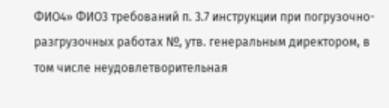ФИО4» ФИО3 требований п. 3.7 инструкции при погрузочно-разгрузочных работах №, утв. генеральным директором, в том числе неудовлетворительная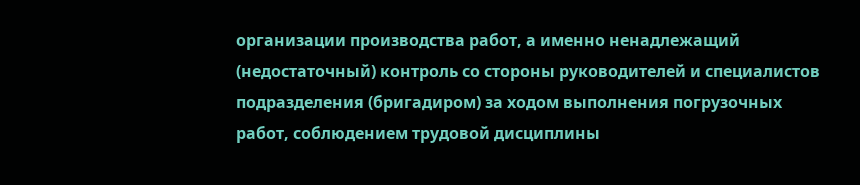организации производства работ, а именно ненадлежащий (недостаточный) контроль со стороны руководителей и специалистов подразделения (бригадиром) за ходом выполнения погрузочных работ, соблюдением трудовой дисциплины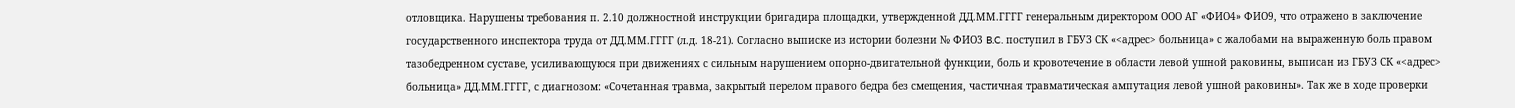отловщика. Нарушены требования п. 2.10 должностной инструкции бригадира площадки, утвержденной ДД.ММ.ГГГГ генеральным директором ООО АГ «ФИО4» ФИО9, что отражено в заключение государственного инспектора труда от ДД.ММ.ГГГГ (л.д. 18-21). Согласно выписке из истории болезни № ФИО3 B.C. поступил в ГБУЗ СК «<адрес> больница» с жалобами на выраженную боль правом тазобедренном суставе, усиливающуюся при движениях с сильным нарушением опорно-двигательной функции, боль и кровотечение в области левой ушной раковины, выписан из ГБУЗ СК «<адрес> больница» ДД.ММ.ГГГГ, с диагнозом: «Сочетанная травма, закрытый перелом правого бедра без смещения, частичная травматическая ампутация левой ушной раковины». Так же в ходе проверки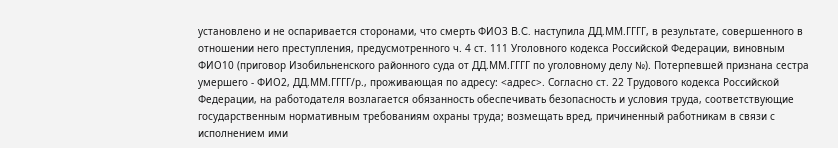установлено и не оспаривается сторонами, что смерть ФИО3 B.C. наступила ДД.ММ.ГГГГ, в результате, совершенного в отношении него преступления, предусмотренного ч. 4 ст. 111 Уголовного кодекса Российской Федерации, виновным ФИО10 (приговор Изобильненского районного суда от ДД.ММ.ГГГГ по уголовному делу №). Потерпевшей признана сестра умершего - ФИО2, ДД.ММ.ГГГГ/р., проживающая по адресу: <адрес>. Согласно ст. 22 Трудового кодекса Российской Федерации, на работодателя возлагается обязанность обеспечивать безопасность и условия труда, соответствующие государственным нормативным требованиям охраны труда; возмещать вред, причиненный работникам в связи с исполнением ими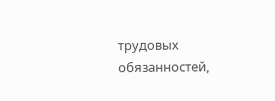трудовых обязанностей,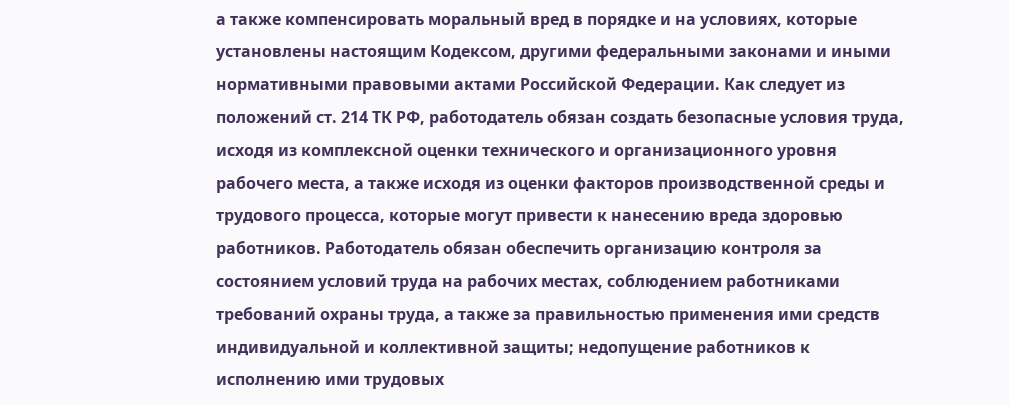а также компенсировать моральный вред в порядке и на условиях, которые установлены настоящим Кодексом, другими федеральными законами и иными нормативными правовыми актами Российской Федерации. Как следует из положений ст. 214 ТК РФ, работодатель обязан создать безопасные условия труда, исходя из комплексной оценки технического и организационного уровня рабочего места, а также исходя из оценки факторов производственной среды и трудового процесса, которые могут привести к нанесению вреда здоровью работников. Работодатель обязан обеспечить организацию контроля за состоянием условий труда на рабочих местах, соблюдением работниками требований охраны труда, а также за правильностью применения ими средств индивидуальной и коллективной защиты; недопущение работников к исполнению ими трудовых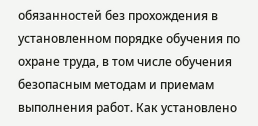обязанностей без прохождения в установленном порядке обучения по охране труда, в том числе обучения безопасным методам и приемам выполнения работ. Как установлено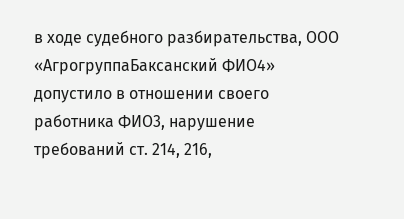в ходе судебного разбирательства, ООО «АгрогруппаБаксанский ФИО4» допустило в отношении своего работника ФИО3, нарушение требований ст. 214, 216,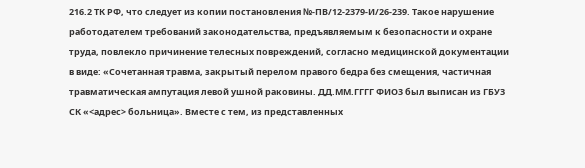216.2 ТК РФ, что следует из копии постановления №-ПВ/12-2379-И/26-239. Такое нарушение работодателем требований законодательства, предъявляемым к безопасности и охране труда, повлекло причинение телесных повреждений, согласно медицинской документации в виде: «Сочетанная травма, закрытый перелом правого бедра без смещения, частичная травматическая ампутация левой ушной раковины. ДД.ММ.ГГГГ ФИО3 был выписан из ГБУЗ СК «<адрес> больница». Вместе с тем, из представленных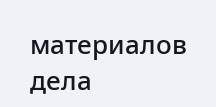материалов дела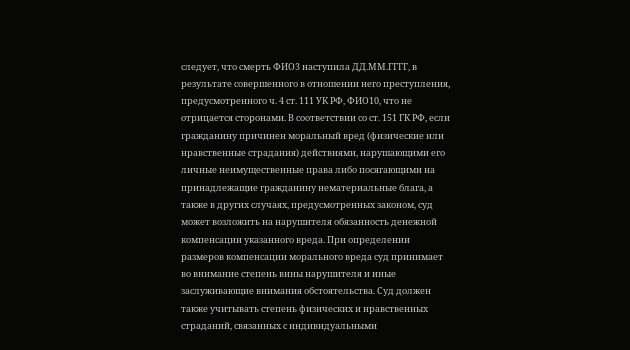следует, что смерть ФИО3 наступила ДД.ММ.ГГГГ, в результате совершенного в отношении него преступления, предусмотренного ч. 4 ст. 111 УК РФ, ФИО10, что не отрицается сторонами. В соответствии со ст. 151 ГК РФ, если гражданину причинен моральный вред (физические или нравственные страдания) действиями, нарушающими его личные неимущественные права либо посягающими на принадлежащие гражданину нематериальные блага, а также в других случаях, предусмотренных законом, суд может возложить на нарушителя обязанность денежной компенсации указанного вреда. При определении размеров компенсации морального вреда суд принимает во внимание степень вины нарушителя и иные заслуживающие внимания обстоятельства. Суд должен также учитывать степень физических и нравственных страданий, связанных с индивидуальными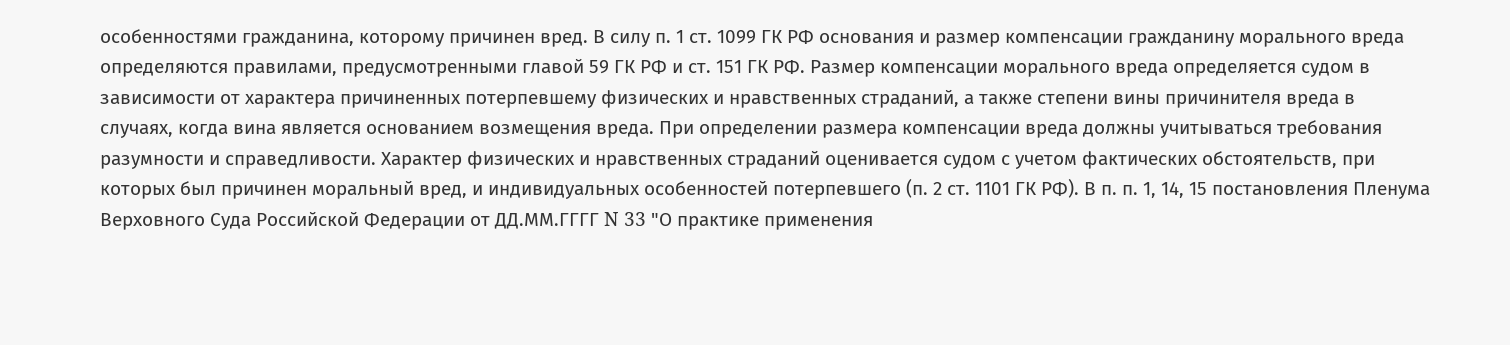особенностями гражданина, которому причинен вред. В силу п. 1 ст. 1099 ГК РФ основания и размер компенсации гражданину морального вреда определяются правилами, предусмотренными главой 59 ГК РФ и ст. 151 ГК РФ. Размер компенсации морального вреда определяется судом в зависимости от характера причиненных потерпевшему физических и нравственных страданий, а также степени вины причинителя вреда в случаях, когда вина является основанием возмещения вреда. При определении размера компенсации вреда должны учитываться требования разумности и справедливости. Характер физических и нравственных страданий оценивается судом с учетом фактических обстоятельств, при которых был причинен моральный вред, и индивидуальных особенностей потерпевшего (п. 2 ст. 1101 ГК РФ). В п. п. 1, 14, 15 постановления Пленума Верховного Суда Российской Федерации от ДД.ММ.ГГГГ N 33 "О практике применения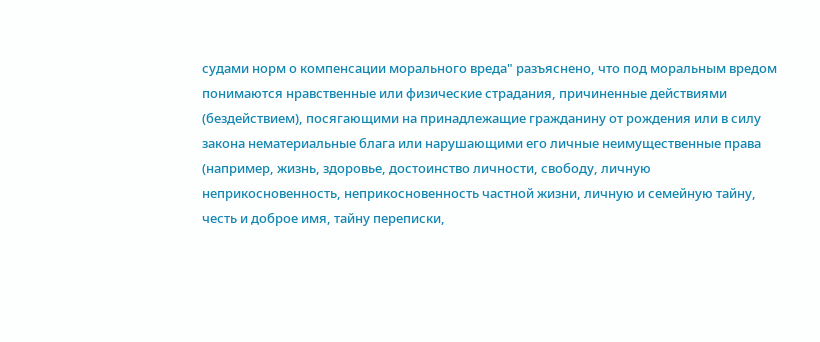судами норм о компенсации морального вреда" разъяснено, что под моральным вредом понимаются нравственные или физические страдания, причиненные действиями (бездействием), посягающими на принадлежащие гражданину от рождения или в силу закона нематериальные блага или нарушающими его личные неимущественные права (например, жизнь, здоровье, достоинство личности, свободу, личную неприкосновенность, неприкосновенность частной жизни, личную и семейную тайну, честь и доброе имя, тайну переписки,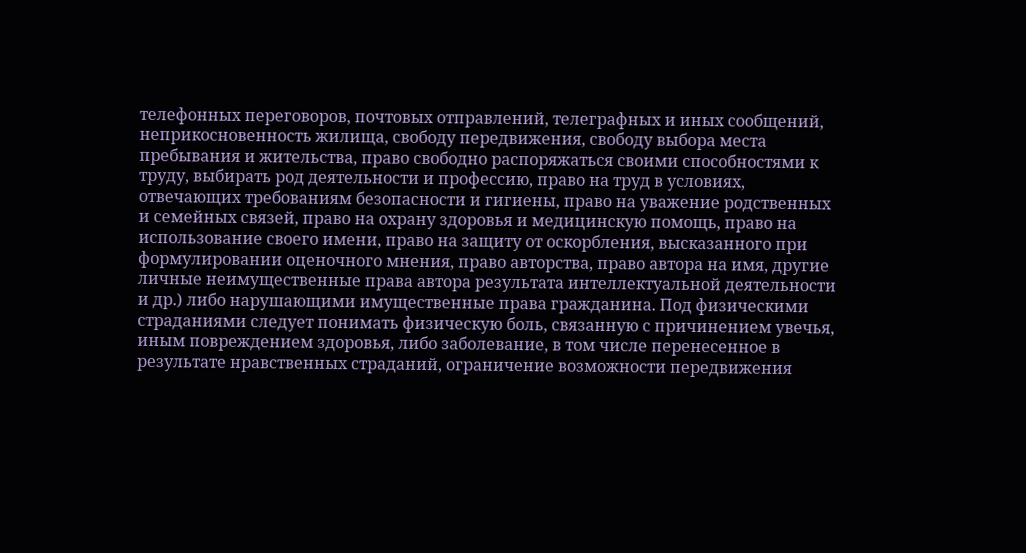телефонных переговоров, почтовых отправлений, телеграфных и иных сообщений, неприкосновенность жилища, свободу передвижения, свободу выбора места пребывания и жительства, право свободно распоряжаться своими способностями к труду, выбирать род деятельности и профессию, право на труд в условиях, отвечающих требованиям безопасности и гигиены, право на уважение родственных и семейных связей, право на охрану здоровья и медицинскую помощь, право на использование своего имени, право на защиту от оскорбления, высказанного при формулировании оценочного мнения, право авторства, право автора на имя, другие личные неимущественные права автора результата интеллектуальной деятельности и др.) либо нарушающими имущественные права гражданина. Под физическими страданиями следует понимать физическую боль, связанную с причинением увечья, иным повреждением здоровья, либо заболевание, в том числе перенесенное в результате нравственных страданий, ограничение возможности передвижения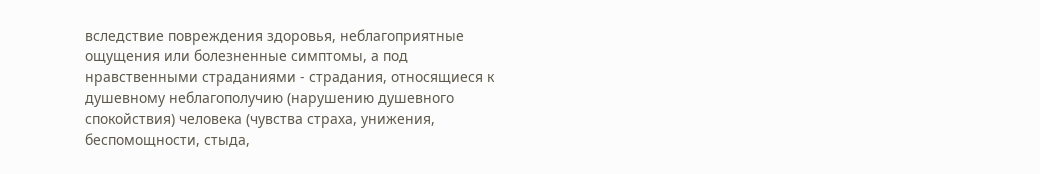вследствие повреждения здоровья, неблагоприятные ощущения или болезненные симптомы, а под нравственными страданиями - страдания, относящиеся к душевному неблагополучию (нарушению душевного спокойствия) человека (чувства страха, унижения, беспомощности, стыда,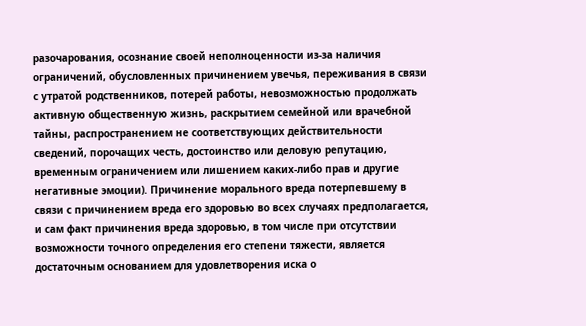разочарования, осознание своей неполноценности из-за наличия ограничений, обусловленных причинением увечья, переживания в связи с утратой родственников, потерей работы, невозможностью продолжать активную общественную жизнь, раскрытием семейной или врачебной тайны, распространением не соответствующих действительности сведений, порочащих честь, достоинство или деловую репутацию, временным ограничением или лишением каких-либо прав и другие негативные эмоции). Причинение морального вреда потерпевшему в связи с причинением вреда его здоровью во всех случаях предполагается, и сам факт причинения вреда здоровью, в том числе при отсутствии возможности точного определения его степени тяжести, является достаточным основанием для удовлетворения иска о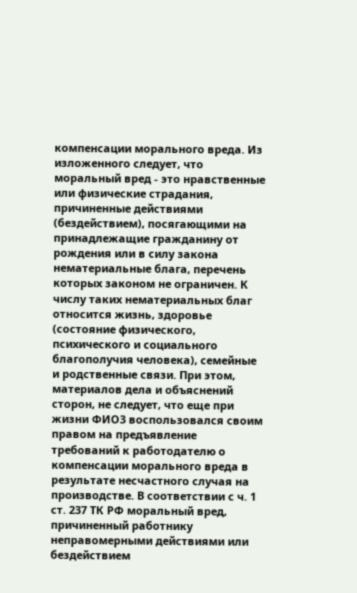компенсации морального вреда. Из изложенного следует, что моральный вред - это нравственные или физические страдания, причиненные действиями (бездействием), посягающими на принадлежащие гражданину от рождения или в силу закона нематериальные блага, перечень которых законом не ограничен. К числу таких нематериальных благ относится жизнь, здоровье (состояние физического, психического и социального благополучия человека), семейные и родственные связи. При этом, материалов дела и объяснений сторон, не следует, что еще при жизни ФИО3 воспользовался своим правом на предъявление требований к работодателю о компенсации морального вреда в результате несчастного случая на производстве. В соответствии с ч. 1 ст. 237 ТК РФ моральный вред, причиненный работнику неправомерными действиями или бездействием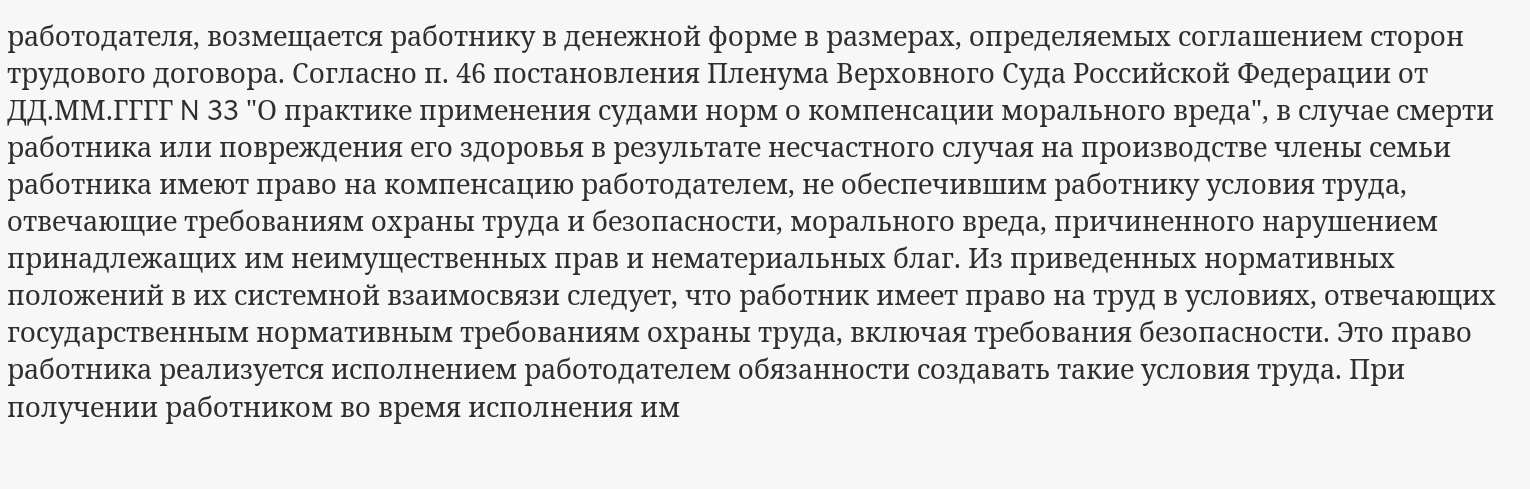работодателя, возмещается работнику в денежной форме в размерах, определяемых соглашением сторон трудового договора. Согласно п. 46 постановления Пленума Верховного Суда Российской Федерации от ДД.ММ.ГГГГ N 33 "О практике применения судами норм о компенсации морального вреда", в случае смерти работника или повреждения его здоровья в результате несчастного случая на производстве члены семьи работника имеют право на компенсацию работодателем, не обеспечившим работнику условия труда, отвечающие требованиям охраны труда и безопасности, морального вреда, причиненного нарушением принадлежащих им неимущественных прав и нематериальных благ. Из приведенных нормативных положений в их системной взаимосвязи следует, что работник имеет право на труд в условиях, отвечающих государственным нормативным требованиям охраны труда, включая требования безопасности. Это право работника реализуется исполнением работодателем обязанности создавать такие условия труда. При получении работником во время исполнения им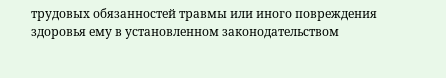трудовых обязанностей травмы или иного повреждения здоровья ему в установленном законодательством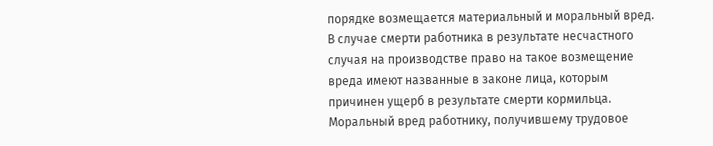порядке возмещается материальный и моральный вред. В случае смерти работника в результате несчастного случая на производстве право на такое возмещение вреда имеют названные в законе лица, которым причинен ущерб в результате смерти кормильца. Моральный вред работнику, получившему трудовое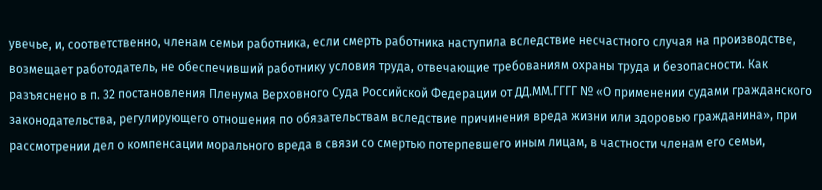увечье, и, соответственно, членам семьи работника, если смерть работника наступила вследствие несчастного случая на производстве, возмещает работодатель, не обеспечивший работнику условия труда, отвечающие требованиям охраны труда и безопасности. Как разъяснено в п. 32 постановления Пленума Верховного Суда Российской Федерации от ДД.ММ.ГГГГ № «О применении судами гражданского законодательства, регулирующего отношения по обязательствам вследствие причинения вреда жизни или здоровью гражданина», при рассмотрении дел о компенсации морального вреда в связи со смертью потерпевшего иным лицам, в частности членам его семьи,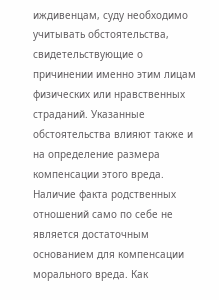иждивенцам, суду необходимо учитывать обстоятельства, свидетельствующие о причинении именно этим лицам физических или нравственных страданий. Указанные обстоятельства влияют также и на определение размера компенсации этого вреда. Наличие факта родственных отношений само по себе не является достаточным основанием для компенсации морального вреда. Как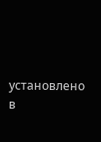установлено в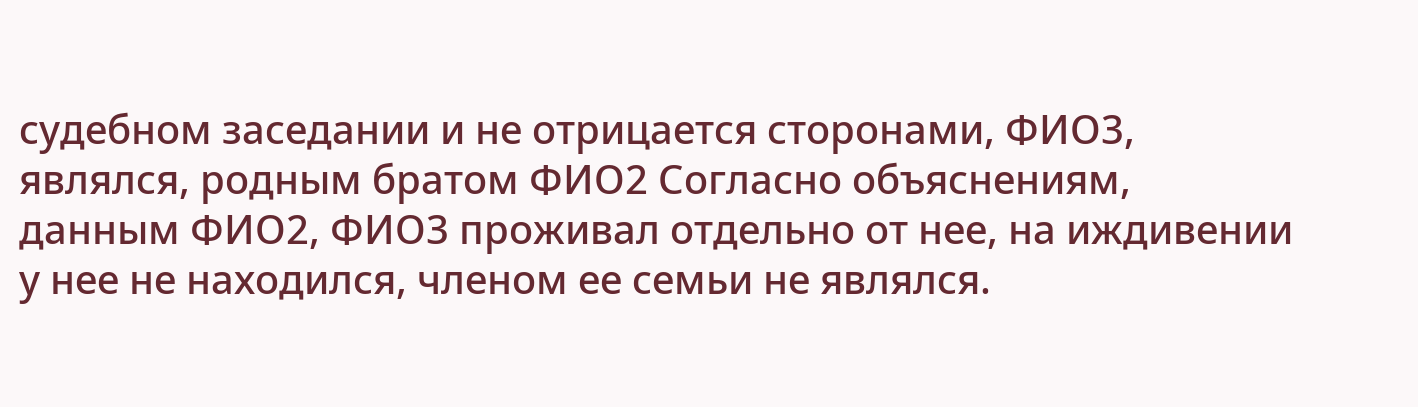судебном заседании и не отрицается сторонами, ФИО3, являлся, родным братом ФИО2 Согласно объяснениям, данным ФИО2, ФИО3 проживал отдельно от нее, на иждивении у нее не находился, членом ее семьи не являлся.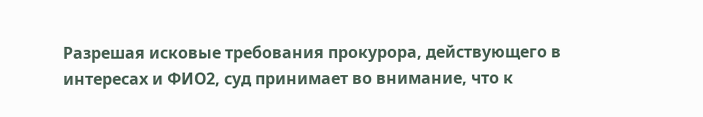Разрешая исковые требования прокурора, действующего в интересах и ФИО2, суд принимает во внимание, что к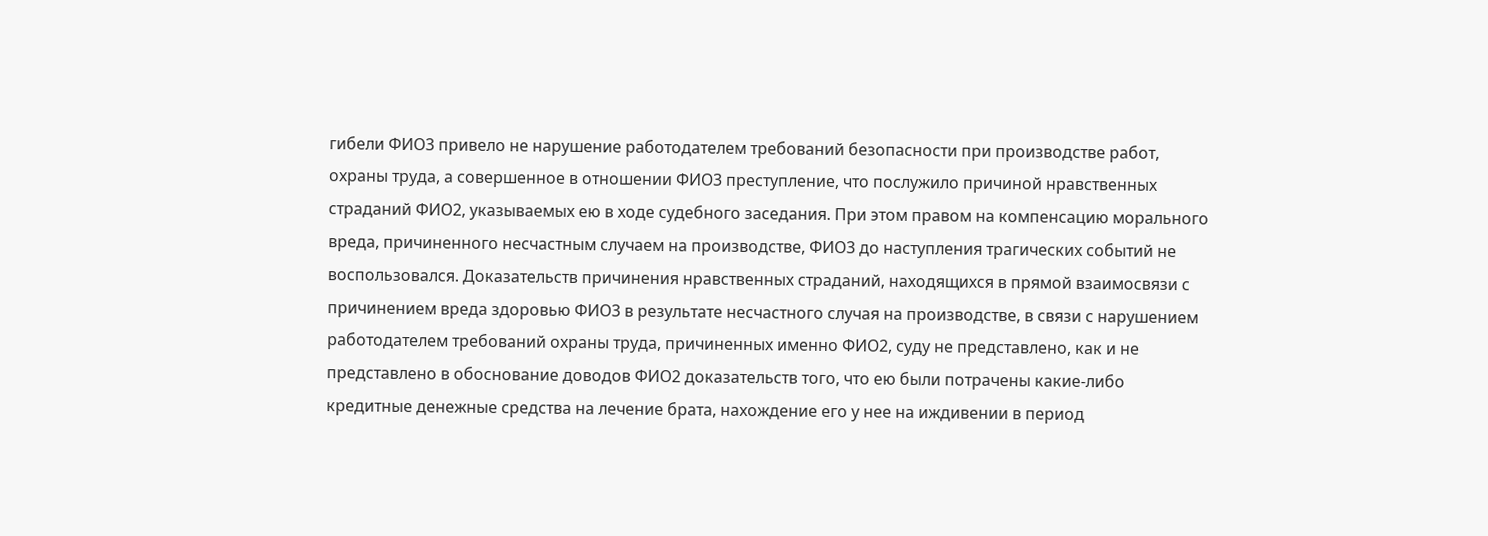гибели ФИО3 привело не нарушение работодателем требований безопасности при производстве работ, охраны труда, а совершенное в отношении ФИО3 преступление, что послужило причиной нравственных страданий ФИО2, указываемых ею в ходе судебного заседания. При этом правом на компенсацию морального вреда, причиненного несчастным случаем на производстве, ФИО3 до наступления трагических событий не воспользовался. Доказательств причинения нравственных страданий, находящихся в прямой взаимосвязи с причинением вреда здоровью ФИО3 в результате несчастного случая на производстве, в связи с нарушением работодателем требований охраны труда, причиненных именно ФИО2, суду не представлено, как и не представлено в обоснование доводов ФИО2 доказательств того, что ею были потрачены какие-либо кредитные денежные средства на лечение брата, нахождение его у нее на иждивении в период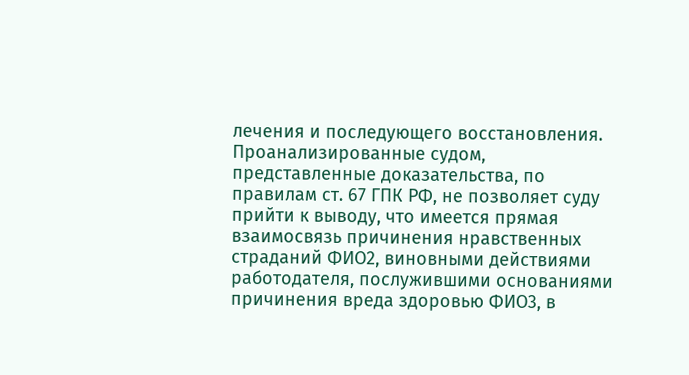лечения и последующего восстановления. Проанализированные судом, представленные доказательства, по правилам ст. 67 ГПК РФ, не позволяет суду прийти к выводу, что имеется прямая взаимосвязь причинения нравственных страданий ФИО2, виновными действиями работодателя, послужившими основаниями причинения вреда здоровью ФИО3, в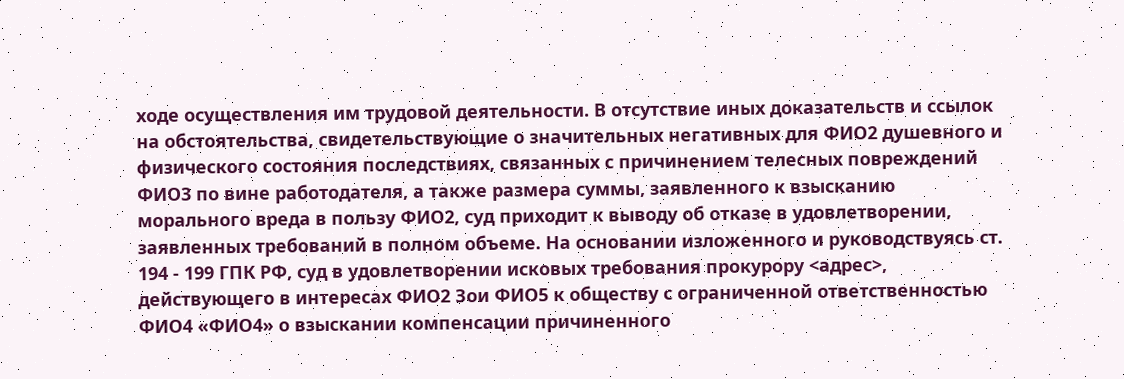ходе осуществления им трудовой деятельности. В отсутствие иных доказательств и ссылок на обстоятельства, свидетельствующие о значительных негативных для ФИО2 душевного и физического состояния последствиях, связанных с причинением телесных повреждений ФИО3 по вине работодателя, а также размера суммы, заявленного к взысканию морального вреда в пользу ФИО2, суд приходит к выводу об отказе в удовлетворении, заявленных требований в полном объеме. На основании изложенного и руководствуясь ст. 194 - 199 ГПК РФ, суд в удовлетворении исковых требования прокурору <адрес>, действующего в интересах ФИО2 Зои ФИО5 к обществу с ограниченной ответственностью ФИО4 «ФИО4» о взыскании компенсации причиненного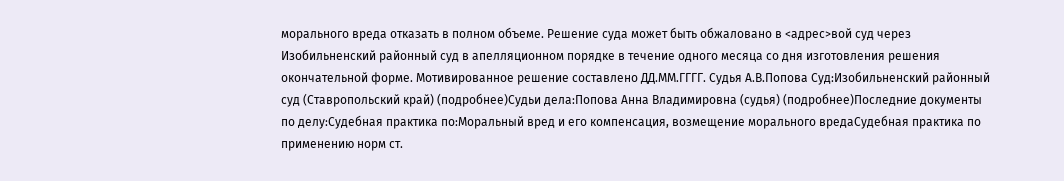морального вреда отказать в полном объеме. Решение суда может быть обжаловано в <адрес>вой суд через Изобильненский районный суд в апелляционном порядке в течение одного месяца со дня изготовления решения окончательной форме. Мотивированное решение составлено ДД.ММ.ГГГГ. Судья А.В.Попова Суд:Изобильненский районный суд (Ставропольский край) (подробнее)Судьи дела:Попова Анна Владимировна (судья) (подробнее)Последние документы по делу:Судебная практика по:Моральный вред и его компенсация, возмещение морального вредаСудебная практика по применению норм ст.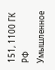151, 1100 ГК РФ Умышленное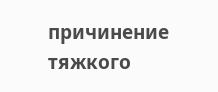причинение тяжкого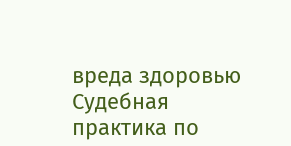вреда здоровью Судебная практика по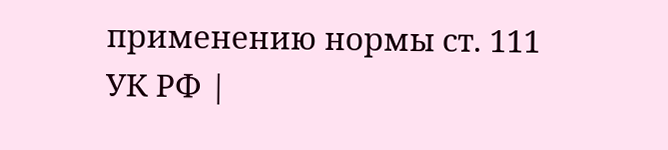применению нормы ст. 111 УК РФ |